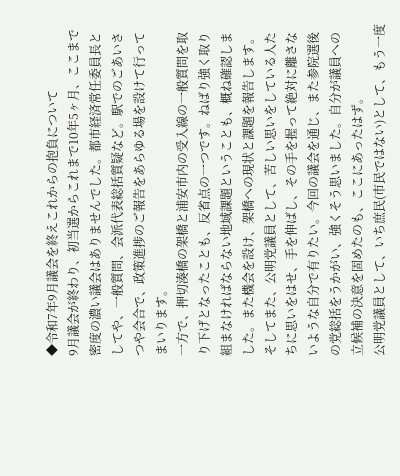◆令和7年9月議会を終えこれからの抱負について
9月議会が終わり、初当選からこれまで10年5ヶ月、ここまで密度の濃い議会はありませんでした。都市経済常任委員長としてや、一般質問、会派代表総括質疑など。駅でのごあいさつや会合で、政策進捗のご報告をあらゆる場を設けて行ってまいります。
一方で、押切湊橋の架橋と浦安市内の受入線の一般質問を取り下げとなったことも、反省点の一つです。ねばり強く取り組まなければならない地域課題ということも、概ね確認しました。また機会を設け、架橋への現状と課題を報告します。
そしてまた、公明党議員として、苦しい思いをしている人たちに思いをはせ、手を伸ばし、その手を握って絶対に離さないような自分で有りたい。今回の議会を通じ、また参院選後の党総括をうかがい、強くそう思いました。自分が議員への立候補の決意を固めたのも、ここにあったはず。
公明党議員として、いち庶民(市民ではない)として、もう一度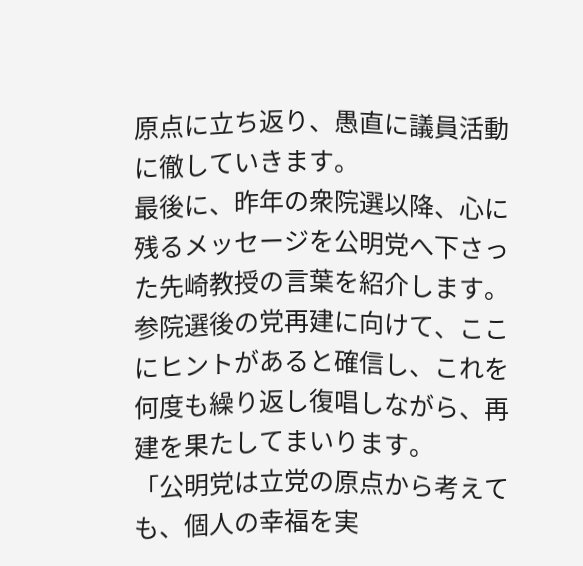原点に立ち返り、愚直に議員活動に徹していきます。
最後に、昨年の衆院選以降、心に残るメッセージを公明党へ下さった先崎教授の言葉を紹介します。参院選後の党再建に向けて、ここにヒントがあると確信し、これを何度も繰り返し復唱しながら、再建を果たしてまいります。
「公明党は立党の原点から考えても、個人の幸福を実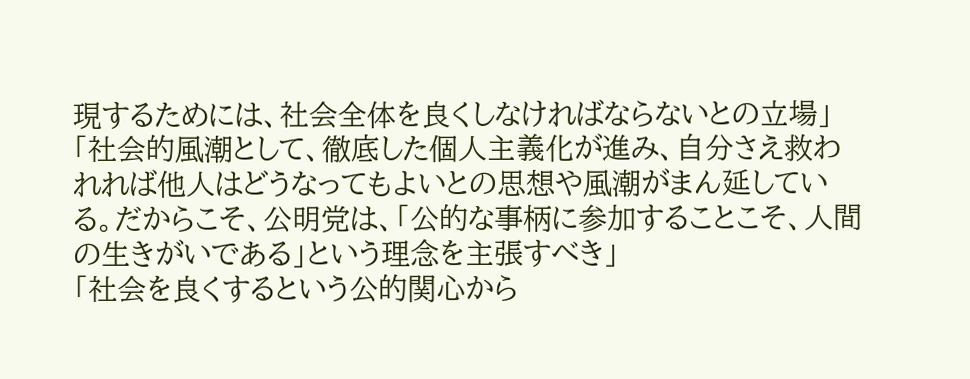現するためには、社会全体を良くしなければならないとの立場」
「社会的風潮として、徹底した個人主義化が進み、自分さえ救われれば他人はどうなってもよいとの思想や風潮がまん延している。だからこそ、公明党は、「公的な事柄に参加することこそ、人間の生きがいである」という理念を主張すべき」
「社会を良くするという公的関心から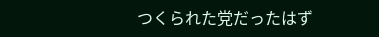つくられた党だったはず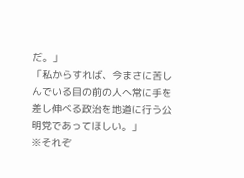だ。」
「私からすれば、今まさに苦しんでいる目の前の人へ常に手を差し伸べる政治を地道に行う公明党であってほしい。」
※それぞ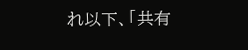れ以下、「共有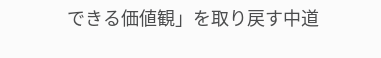できる価値観」を取り戻す中道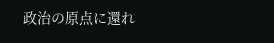政治の原点に還れ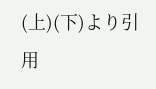(上)(下)より引用